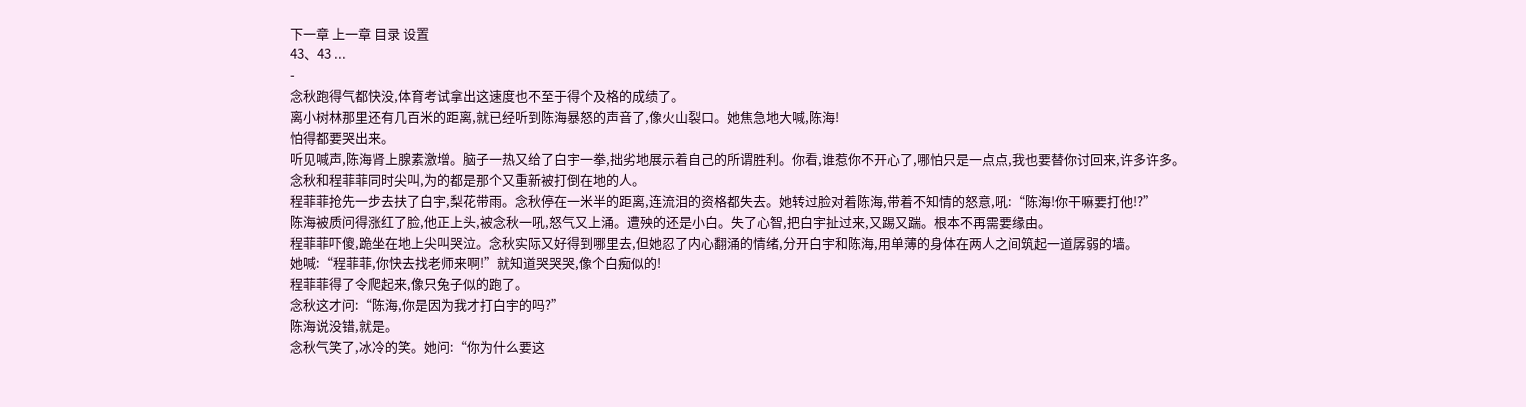下一章 上一章 目录 设置
43、43 ...
-
念秋跑得气都快没,体育考试拿出这速度也不至于得个及格的成绩了。
离小树林那里还有几百米的距离,就已经听到陈海暴怒的声音了,像火山裂口。她焦急地大喊,陈海!
怕得都要哭出来。
听见喊声,陈海肾上腺素激增。脑子一热又给了白宇一拳,拙劣地展示着自己的所谓胜利。你看,谁惹你不开心了,哪怕只是一点点,我也要替你讨回来,许多许多。
念秋和程菲菲同时尖叫,为的都是那个又重新被打倒在地的人。
程菲菲抢先一步去扶了白宇,梨花带雨。念秋停在一米半的距离,连流泪的资格都失去。她转过脸对着陈海,带着不知情的怒意,吼:“陈海!你干嘛要打他!?”
陈海被质问得涨红了脸,他正上头,被念秋一吼,怒气又上涌。遭殃的还是小白。失了心智,把白宇扯过来,又踢又踹。根本不再需要缘由。
程菲菲吓傻,跪坐在地上尖叫哭泣。念秋实际又好得到哪里去,但她忍了内心翻涌的情绪,分开白宇和陈海,用单薄的身体在两人之间筑起一道孱弱的墙。
她喊:“程菲菲,你快去找老师来啊!”就知道哭哭哭,像个白痴似的!
程菲菲得了令爬起来,像只兔子似的跑了。
念秋这才问:“陈海,你是因为我才打白宇的吗?”
陈海说没错,就是。
念秋气笑了,冰冷的笑。她问:“你为什么要这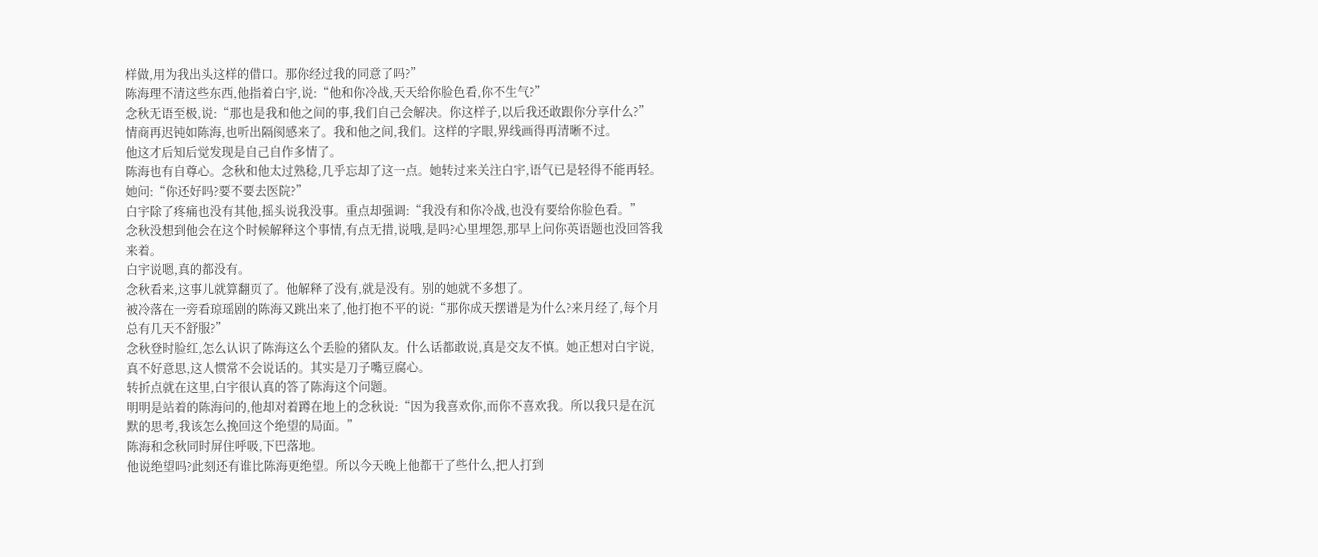样做,用为我出头这样的借口。那你经过我的同意了吗?”
陈海理不清这些东西,他指着白宇,说:“他和你冷战,天天给你脸色看,你不生气?”
念秋无语至极,说:“那也是我和他之间的事,我们自己会解决。你这样子,以后我还敢跟你分享什么?”
情商再迟钝如陈海,也听出隔阂感来了。我和他之间,我们。这样的字眼,界线画得再清晰不过。
他这才后知后觉发现是自己自作多情了。
陈海也有自尊心。念秋和他太过熟稔,几乎忘却了这一点。她转过来关注白宇,语气已是轻得不能再轻。她问:“你还好吗?要不要去医院?”
白宇除了疼痛也没有其他,摇头说我没事。重点却强调:“我没有和你冷战,也没有要给你脸色看。”
念秋没想到他会在这个时候解释这个事情,有点无措,说哦,是吗?心里埋怨,那早上问你英语题也没回答我来着。
白宇说嗯,真的都没有。
念秋看来,这事儿就算翻页了。他解释了没有,就是没有。别的她就不多想了。
被冷落在一旁看琼瑶剧的陈海又跳出来了,他打抱不平的说:“那你成天摆谱是为什么?来月经了,每个月总有几天不舒服?”
念秋登时脸红,怎么认识了陈海这么个丢脸的猪队友。什么话都敢说,真是交友不慎。她正想对白宇说,真不好意思,这人惯常不会说话的。其实是刀子嘴豆腐心。
转折点就在这里,白宇很认真的答了陈海这个问题。
明明是站着的陈海问的,他却对着蹲在地上的念秋说:“因为我喜欢你,而你不喜欢我。所以我只是在沉默的思考,我该怎么挽回这个绝望的局面。”
陈海和念秋同时屏住呼吸,下巴落地。
他说绝望吗?此刻还有谁比陈海更绝望。所以今天晚上他都干了些什么,把人打到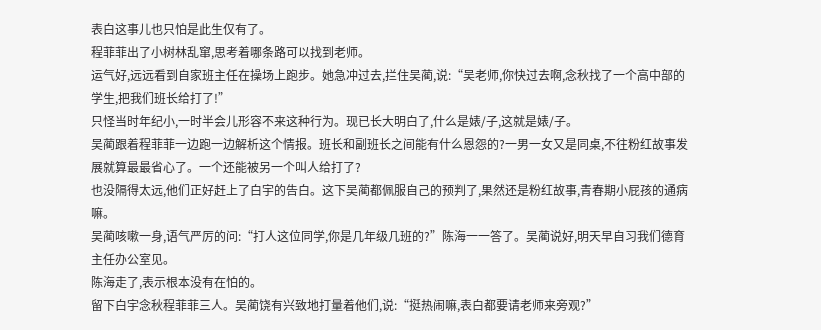表白这事儿也只怕是此生仅有了。
程菲菲出了小树林乱窜,思考着哪条路可以找到老师。
运气好,远远看到自家班主任在操场上跑步。她急冲过去,拦住吴蔺,说:“吴老师,你快过去啊,念秋找了一个高中部的学生,把我们班长给打了!”
只怪当时年纪小,一时半会儿形容不来这种行为。现已长大明白了,什么是婊/子,这就是婊/子。
吴蔺跟着程菲菲一边跑一边解析这个情报。班长和副班长之间能有什么恩怨的?一男一女又是同桌,不往粉红故事发展就算最最省心了。一个还能被另一个叫人给打了?
也没隔得太远,他们正好赶上了白宇的告白。这下吴蔺都佩服自己的预判了,果然还是粉红故事,青春期小屁孩的通病嘛。
吴蔺咳嗽一身,语气严厉的问:“打人这位同学,你是几年级几班的?”陈海一一答了。吴蔺说好,明天早自习我们德育主任办公室见。
陈海走了,表示根本没有在怕的。
留下白宇念秋程菲菲三人。吴蔺饶有兴致地打量着他们,说:“挺热闹嘛,表白都要请老师来旁观?”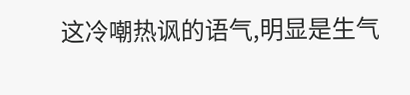这冷嘲热讽的语气,明显是生气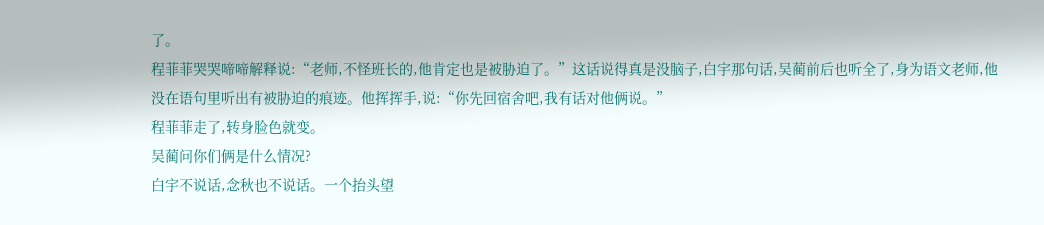了。
程菲菲哭哭啼啼解释说:“老师,不怪班长的,他肯定也是被胁迫了。”这话说得真是没脑子,白宇那句话,吴蔺前后也听全了,身为语文老师,他没在语句里听出有被胁迫的痕迹。他挥挥手,说:“你先回宿舍吧,我有话对他俩说。”
程菲菲走了,转身脸色就变。
吴蔺问你们俩是什么情况?
白宇不说话,念秋也不说话。一个抬头望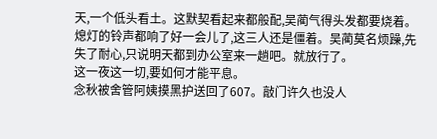天,一个低头看土。这默契看起来都般配,吴蔺气得头发都要烧着。
熄灯的铃声都响了好一会儿了,这三人还是僵着。吴蔺莫名烦躁,先失了耐心,只说明天都到办公室来一趟吧。就放行了。
这一夜这一切,要如何才能平息。
念秋被舍管阿姨摸黑护送回了607。敲门许久也没人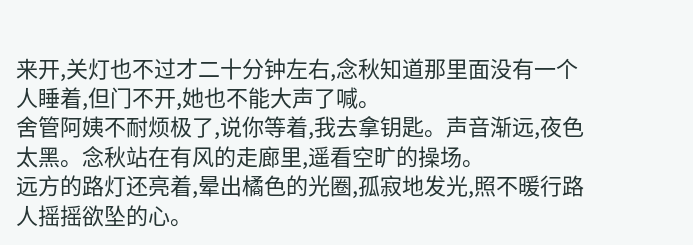来开,关灯也不过才二十分钟左右,念秋知道那里面没有一个人睡着,但门不开,她也不能大声了喊。
舍管阿姨不耐烦极了,说你等着,我去拿钥匙。声音渐远,夜色太黑。念秋站在有风的走廊里,遥看空旷的操场。
远方的路灯还亮着,晕出橘色的光圈,孤寂地发光,照不暖行路人摇摇欲坠的心。